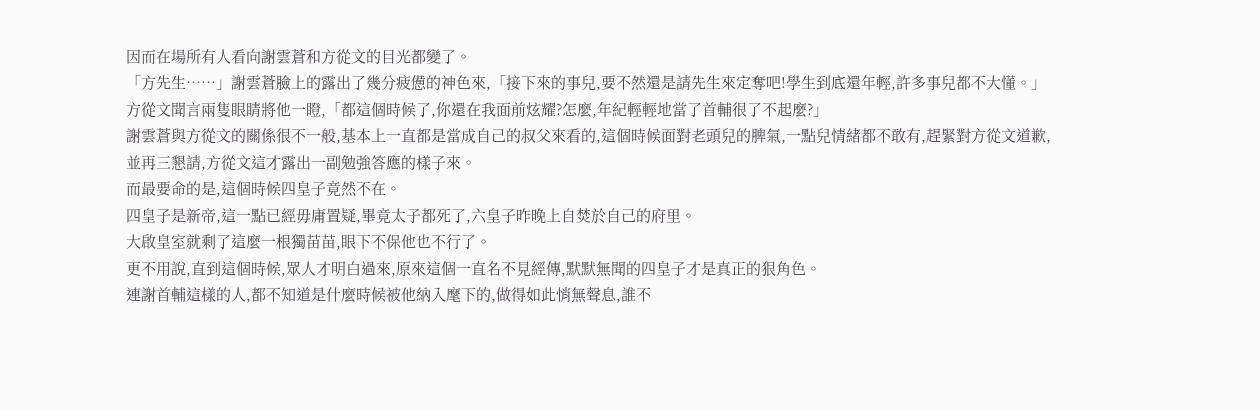因而在場所有人看向謝雲蒼和方從文的目光都變了。
「方先生……」謝雲蒼臉上的露出了幾分疲憊的神色來,「接下來的事兒,要不然還是請先生來定奪吧!學生到底還年輕,許多事兒都不大懂。」
方從文聞言兩隻眼睛將他一瞪,「都這個時候了,你還在我面前炫耀?怎麼,年紀輕輕地當了首輔很了不起麼?」
謝雲蒼與方從文的關係很不一般,基本上一直都是當成自己的叔父來看的,這個時候面對老頭兒的脾氣,一點兒情緒都不敢有,趕緊對方從文道歉,並再三懇請,方從文這才露出一副勉強答應的樣子來。
而最要命的是,這個時候四皇子竟然不在。
四皇子是新帝,這一點已經毋庸置疑,畢竟太子都死了,六皇子昨晚上自焚於自己的府里。
大啟皇室就剩了這麼一根獨苗苗,眼下不保他也不行了。
更不用說,直到這個時候,眾人才明白過來,原來這個一直名不見經傳,默默無聞的四皇子才是真正的狠角色。
連謝首輔這樣的人,都不知道是什麼時候被他納入麾下的,做得如此悄無聲息,誰不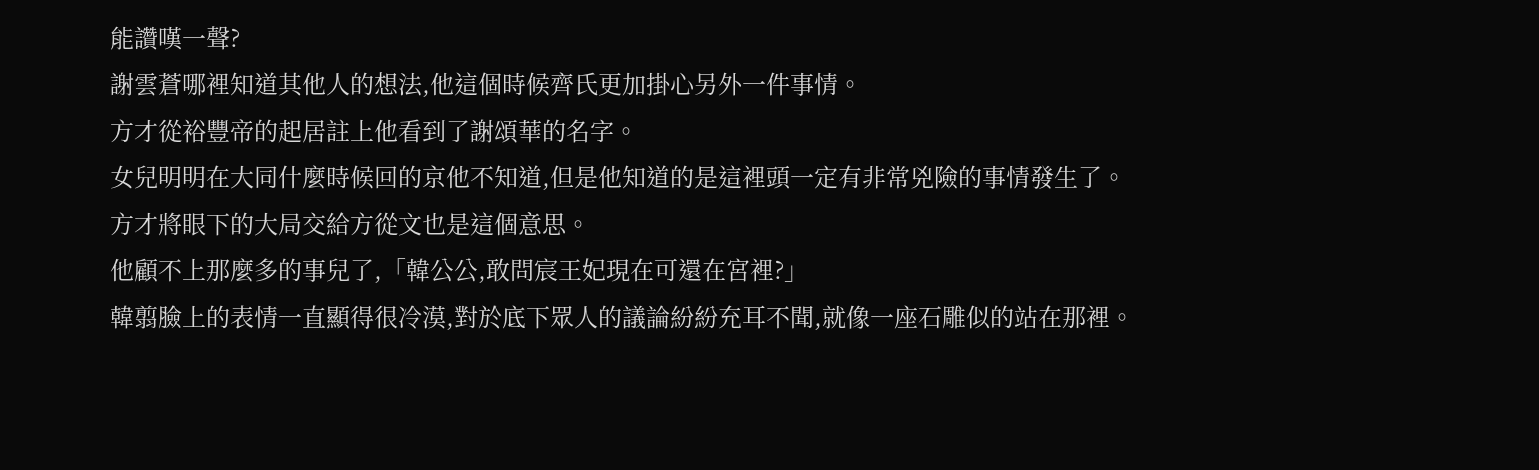能讚嘆一聲?
謝雲蒼哪裡知道其他人的想法,他這個時候齊氏更加掛心另外一件事情。
方才從裕豐帝的起居註上他看到了謝頌華的名字。
女兒明明在大同什麼時候回的京他不知道,但是他知道的是這裡頭一定有非常兇險的事情發生了。
方才將眼下的大局交給方從文也是這個意思。
他顧不上那麼多的事兒了,「韓公公,敢問宸王妃現在可還在宮裡?」
韓翦臉上的表情一直顯得很冷漠,對於底下眾人的議論紛紛充耳不聞,就像一座石雕似的站在那裡。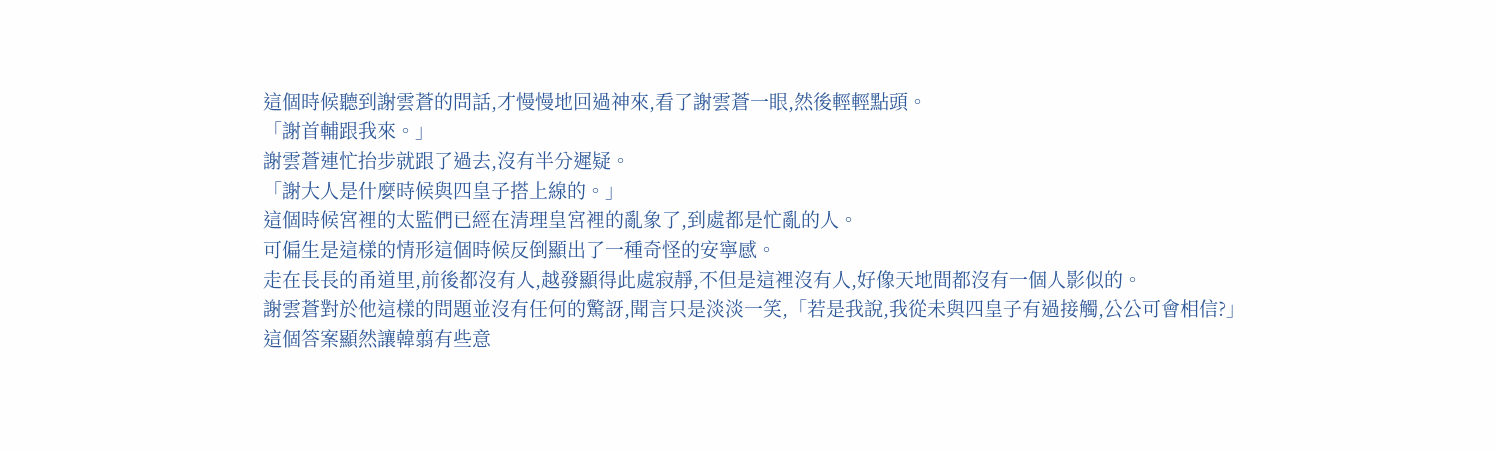這個時候聽到謝雲蒼的問話,才慢慢地回過神來,看了謝雲蒼一眼,然後輕輕點頭。
「謝首輔跟我來。」
謝雲蒼連忙抬步就跟了過去,沒有半分遲疑。
「謝大人是什麼時候與四皇子搭上線的。」
這個時候宮裡的太監們已經在清理皇宮裡的亂象了,到處都是忙亂的人。
可偏生是這樣的情形這個時候反倒顯出了一種奇怪的安寧感。
走在長長的甬道里,前後都沒有人,越發顯得此處寂靜,不但是這裡沒有人,好像天地間都沒有一個人影似的。
謝雲蒼對於他這樣的問題並沒有任何的驚訝,聞言只是淡淡一笑,「若是我說,我從未與四皇子有過接觸,公公可會相信?」
這個答案顯然讓韓翦有些意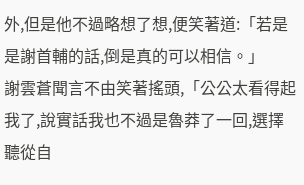外,但是他不過略想了想,便笑著道:「若是是謝首輔的話,倒是真的可以相信。」
謝雲蒼聞言不由笑著搖頭,「公公太看得起我了,說實話我也不過是魯莽了一回,選擇聽從自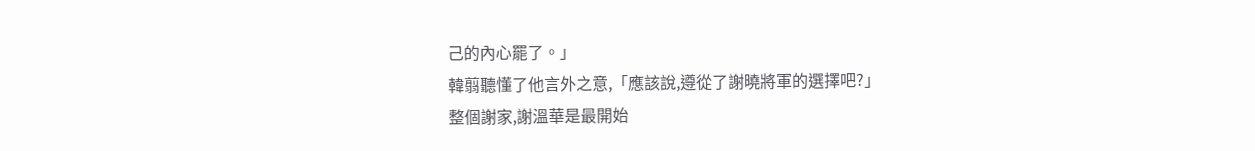己的內心罷了。」
韓翦聽懂了他言外之意,「應該說,遵從了謝曉將軍的選擇吧?」
整個謝家,謝溫華是最開始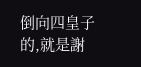倒向四皇子的,就是謝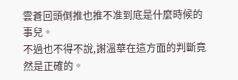雲蒼回頭倒推也推不准到底是什麼時候的事兒。
不過也不得不說,謝溫華在這方面的判斷竟然是正確的。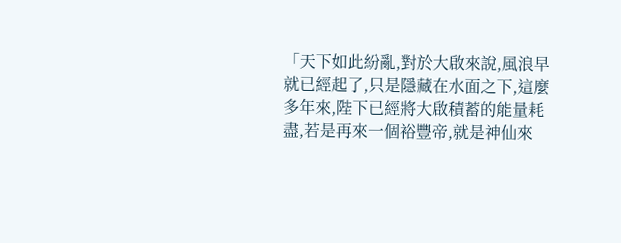「天下如此紛亂,對於大啟來說,風浪早就已經起了,只是隱藏在水面之下,這麼多年來,陛下已經將大啟積蓄的能量耗盡,若是再來一個裕豐帝,就是神仙來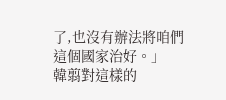了,也沒有辦法將咱們這個國家治好。」
韓翦對這樣的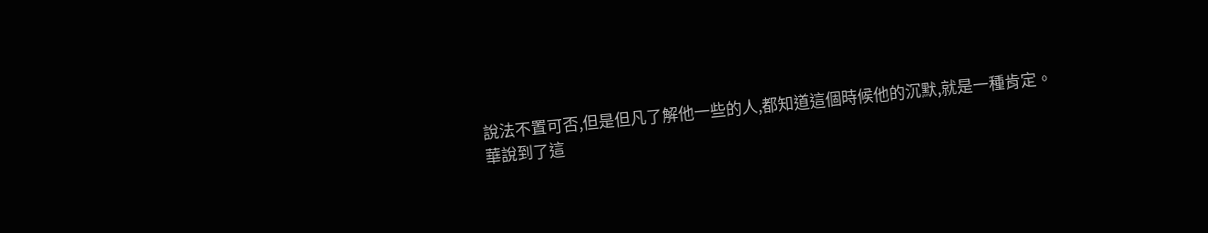說法不置可否,但是但凡了解他一些的人,都知道這個時候他的沉默,就是一種肯定。
華說到了這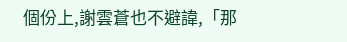個份上,謝雲蒼也不避諱,「那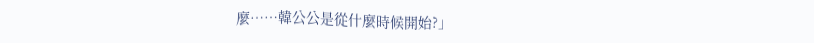麼……韓公公是從什麼時候開始?」